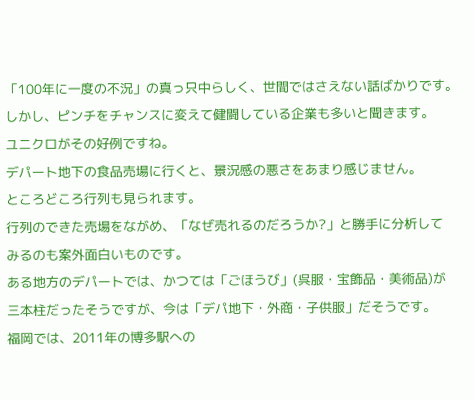「100年に一度の不況」の真っ只中らしく、世間ではさえない話ばかりです。
しかし、ピンチをチャンスに変えて健闘している企業も多いと聞きます。
ユニクロがその好例ですね。
デパート地下の食品売場に行くと、景況感の悪さをあまり感じません。
ところどころ行列も見られます。
行列のできた売場をながめ、「なぜ売れるのだろうか?」と勝手に分析して
みるのも案外面白いものです。
ある地方のデパートでは、かつては「ごほうび」(呉服・宝飾品・美術品)が
三本柱だったそうですが、今は「デパ地下・外商・子供服」だそうです。
福岡では、2011年の博多駅への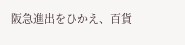阪急進出をひかえ、百貨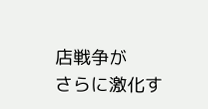店戦争が
さらに激化す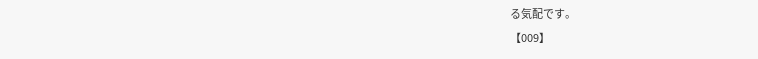る気配です。
【009】